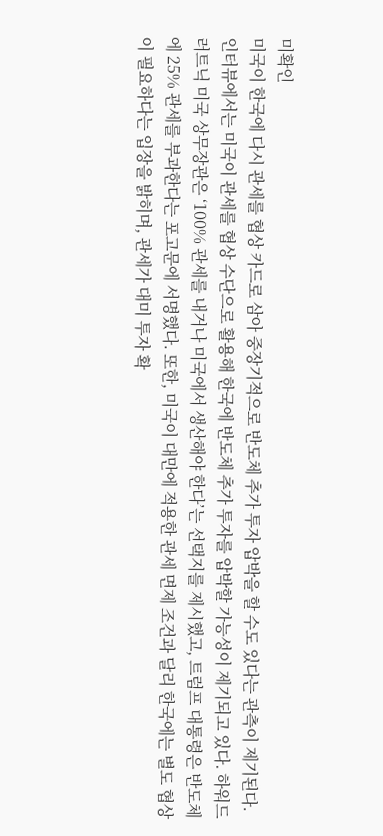미확인
미국이 한국에 다시 관세를 협상 카드로 삼아 중장기적으로 반도체 추가 투자 압박을 할 수도 있다는 관측이 제기된다.
인터뷰에서는 미국이 관세를 협상 수단으로 활용해 한국에 반도체 추가 투자를 압박할 가능성이 제기되고 있다. 하워드 러트닉 미국 상무장관은 ‘100% 관세를 내거나 미국에서 생산해야 한다’는 선택지를 제시했고, 트럼프 대통령은 반도체에 25% 관세를 부과한다는 포고문에 서명했다. 또한, 미국이 대만에 적용한 관세 면제 조건과 달리 한국에는 별도 협상이 필요하다는 입장을 밝히며, 관세가 대미 투자 확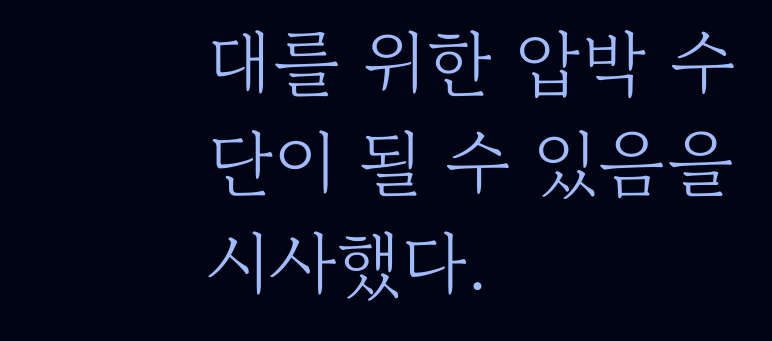대를 위한 압박 수단이 될 수 있음을 시사했다.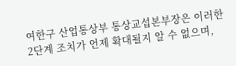여한구 산업통상부 통상교섭본부장은 이러한 2단계 조치가 언제 확대될지 알 수 없으며,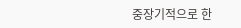중장기적으로 한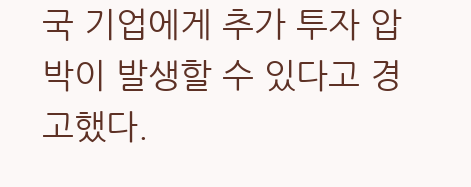국 기업에게 추가 투자 압박이 발생할 수 있다고 경고했다.